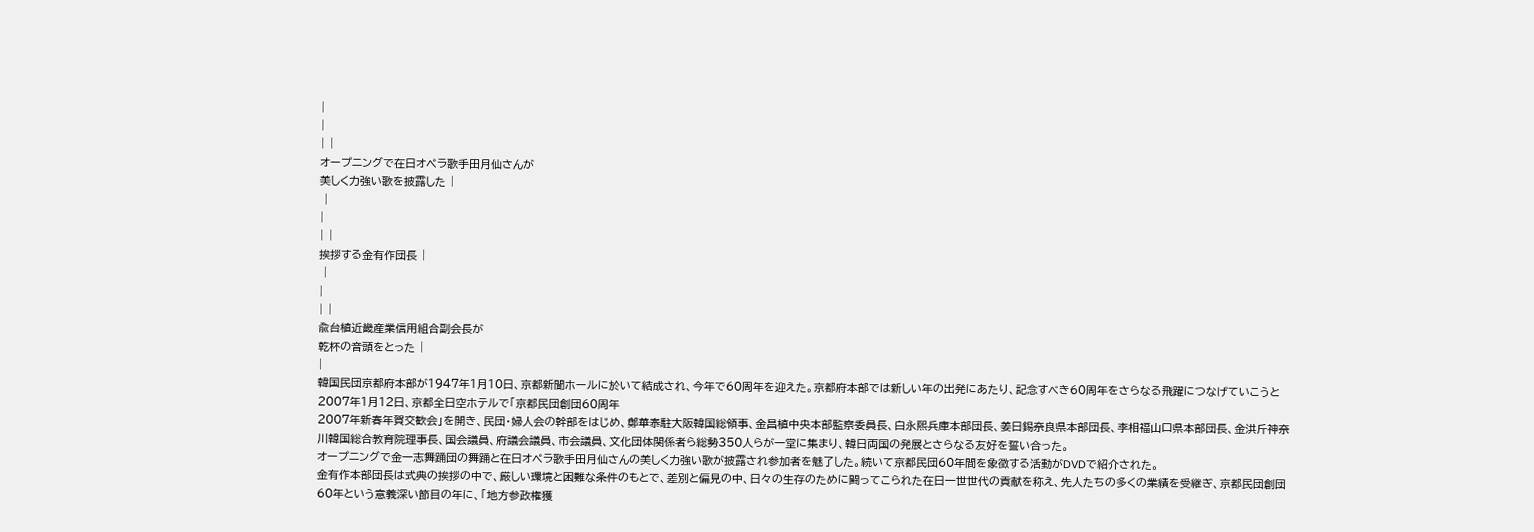|
|
| |
オープニングで在日オペラ歌手田月仙さんが
美しく力強い歌を披露した |
 |
|
| |
挨拶する金有作団長 |
 |
|
| |
兪台植近畿産業信用組合副会長が
乾杯の音頭をとった |
|
韓国民団京都府本部が1947年1月10日、京都新聞ホールに於いて結成され、今年で60周年を迎えた。京都府本部では新しい年の出発にあたり、記念すべき60周年をさらなる飛躍につなげていこうと2007年1月12日、京都全日空ホテルで「京都民団創団60周年
2007年新春年賀交歓会」を開き、民団・婦人会の幹部をはじめ、鄭華泰駐大阪韓国総領事、金昌植中央本部監察委員長、白永煕兵庫本部団長、姜日錫奈良県本部団長、李相福山口県本部団長、金洪斤神奈川韓国総合教育院理事長、国会議員、府議会議員、市会議員、文化団体関係者ら総勢350人らが一堂に集まり、韓日両国の発展とさらなる友好を誓い合った。
オープニングで金一志舞踊団の舞踊と在日オペラ歌手田月仙さんの美しく力強い歌が披露され参加者を魅了した。続いて京都民団60年間を象徴する活動がDVDで紹介された。
金有作本部団長は式典の挨拶の中で、厳しい環境と困難な条件のもとで、差別と偏見の中、日々の生存のために闘ってこられた在日一世世代の貢献を称え、先人たちの多くの業績を受継ぎ、京都民団創団60年という意義深い節目の年に、「地方参政権獲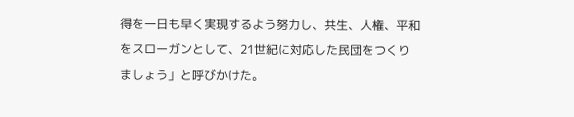得を一日も早く実現するよう努力し、共生、人権、平和をスローガンとして、21世紀に対応した民団をつくりましょう」と呼びかけた。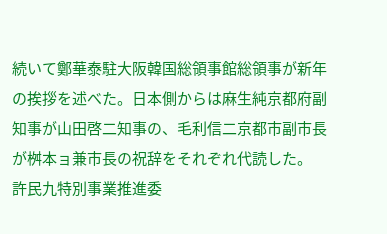続いて鄭華泰駐大阪韓国総領事館総領事が新年の挨拶を述べた。日本側からは麻生純京都府副知事が山田啓二知事の、毛利信二京都市副市長が桝本ョ兼市長の祝辞をそれぞれ代読した。
許民九特別事業推進委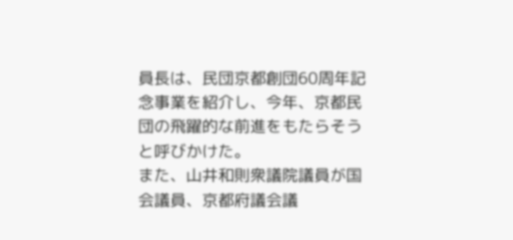員長は、民団京都創団60周年記念事業を紹介し、今年、京都民団の飛躍的な前進をもたらそうと呼びかけた。
また、山井和則衆議院議員が国会議員、京都府議会議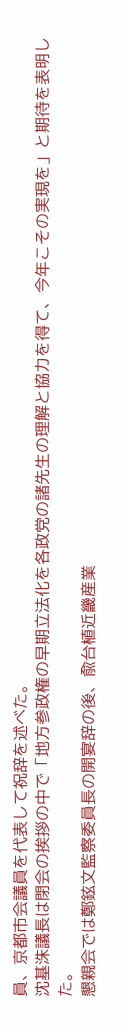員、京都市会議員を代表して祝辞を述べた。
沈基洙議長は閉会の挨拶の中で「地方参政権の早期立法化を各政党の諸先生の理解と協力を得て、今年こその実現を」と期待を表明した。
懇親会では鄭鉉文監察委員長の開宴辞の後、兪台植近畿産業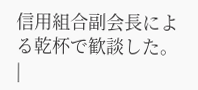信用組合副会長による乾杯で歓談した。
|